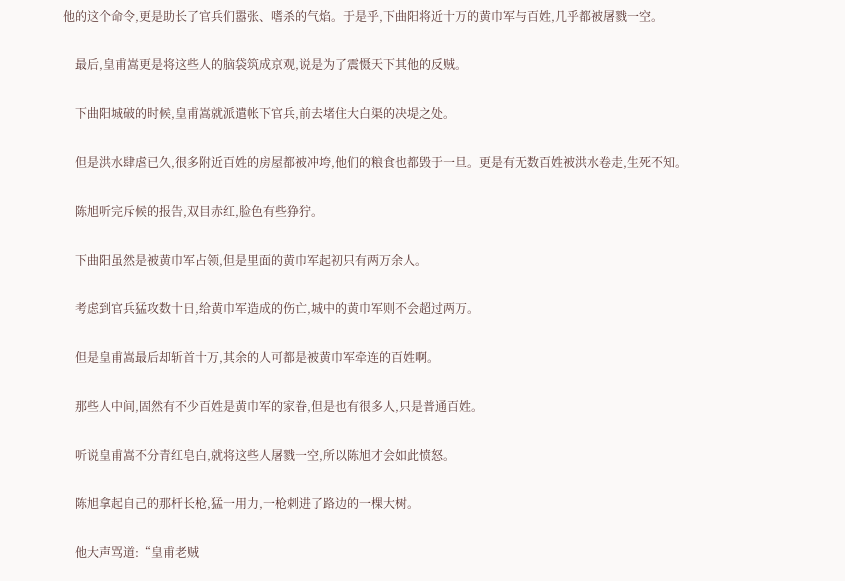他的这个命令,更是助长了官兵们嚣张、嗜杀的气焰。于是乎,下曲阳将近十万的黄巾军与百姓,几乎都被屠戮一空。

    最后,皇甫嵩更是将这些人的脑袋筑成京观,说是为了震慑天下其他的反贼。

    下曲阳城破的时候,皇甫嵩就派遣帐下官兵,前去堵住大白渠的决堤之处。

    但是洪水肆虐已久,很多附近百姓的房屋都被冲垮,他们的粮食也都毁于一旦。更是有无数百姓被洪水卷走,生死不知。

    陈旭听完斥候的报告,双目赤红,脸色有些狰狞。

    下曲阳虽然是被黄巾军占领,但是里面的黄巾军起初只有两万余人。

    考虑到官兵猛攻数十日,给黄巾军造成的伤亡,城中的黄巾军则不会超过两万。

    但是皇甫嵩最后却斩首十万,其余的人可都是被黄巾军牵连的百姓啊。

    那些人中间,固然有不少百姓是黄巾军的家眷,但是也有很多人,只是普通百姓。

    听说皇甫嵩不分青红皂白,就将这些人屠戮一空,所以陈旭才会如此愤怒。

    陈旭拿起自己的那杆长枪,猛一用力,一枪刺进了路边的一棵大树。

    他大声骂道:“皇甫老贼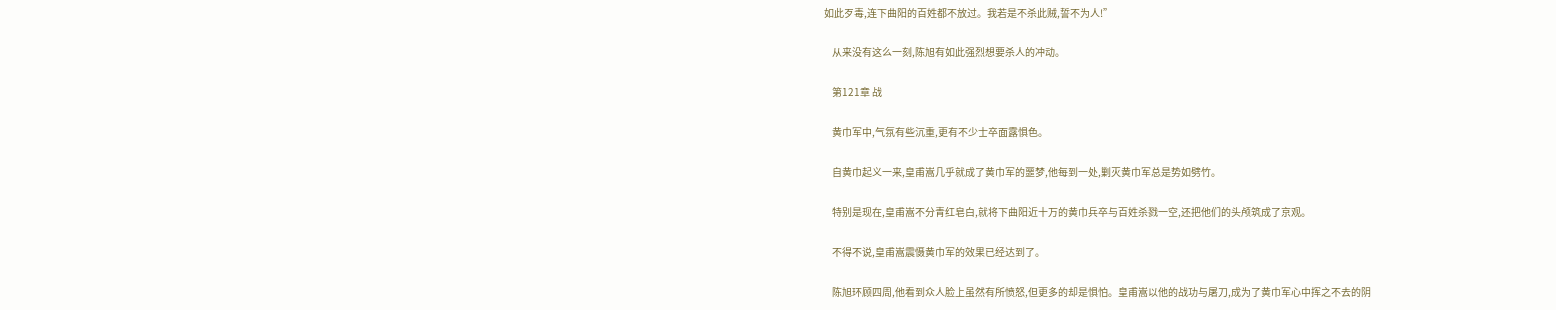如此歹毒,连下曲阳的百姓都不放过。我若是不杀此贼,誓不为人!”

    从来没有这么一刻,陈旭有如此强烈想要杀人的冲动。

    第121章 战

    黄巾军中,气氛有些沉重,更有不少士卒面露惧色。

    自黄巾起义一来,皇甫嵩几乎就成了黄巾军的噩梦,他每到一处,剿灭黄巾军总是势如劈竹。

    特别是现在,皇甫嵩不分青红皂白,就将下曲阳近十万的黄巾兵卒与百姓杀戮一空,还把他们的头颅筑成了京观。

    不得不说,皇甫嵩震慑黄巾军的效果已经达到了。

    陈旭环顾四周,他看到众人脸上虽然有所愤怒,但更多的却是惧怕。皇甫嵩以他的战功与屠刀,成为了黄巾军心中挥之不去的阴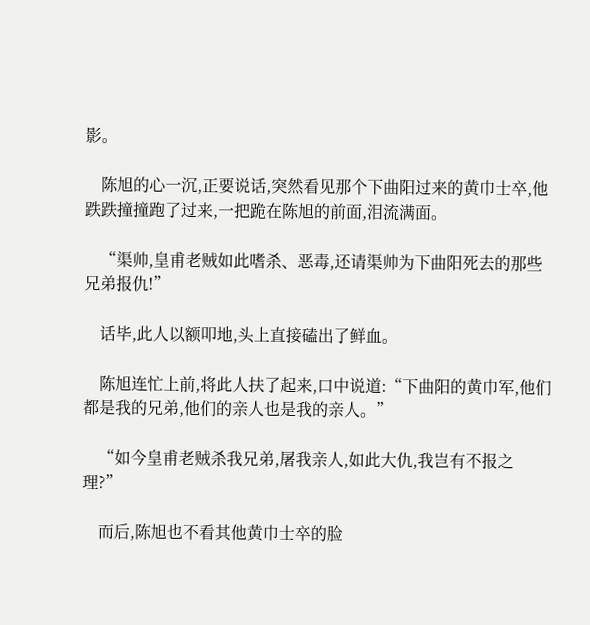影。

    陈旭的心一沉,正要说话,突然看见那个下曲阳过来的黄巾士卒,他跌跌撞撞跑了过来,一把跪在陈旭的前面,泪流满面。

    “渠帅,皇甫老贼如此嗜杀、恶毒,还请渠帅为下曲阳死去的那些兄弟报仇!”

    话毕,此人以额叩地,头上直接磕出了鲜血。

    陈旭连忙上前,将此人扶了起来,口中说道:“下曲阳的黄巾军,他们都是我的兄弟,他们的亲人也是我的亲人。”

    “如今皇甫老贼杀我兄弟,屠我亲人,如此大仇,我岂有不报之理?”

    而后,陈旭也不看其他黄巾士卒的脸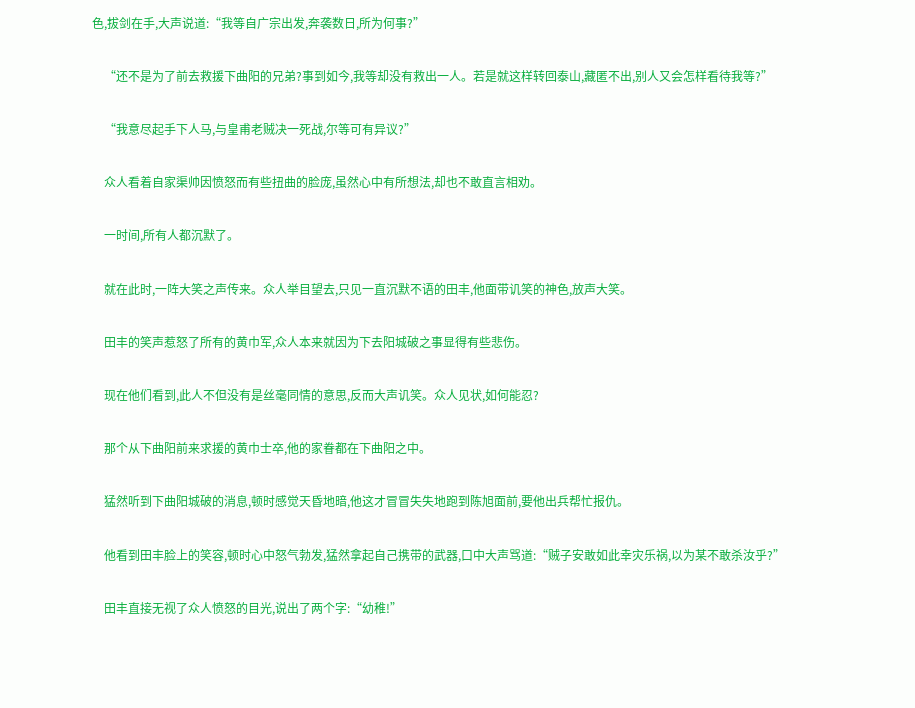色,拔剑在手,大声说道:“我等自广宗出发,奔袭数日,所为何事?”

    “还不是为了前去救援下曲阳的兄弟?事到如今,我等却没有救出一人。若是就这样转回泰山,藏匿不出,别人又会怎样看待我等?”

    “我意尽起手下人马,与皇甫老贼决一死战,尔等可有异议?”

    众人看着自家渠帅因愤怒而有些扭曲的脸庞,虽然心中有所想法,却也不敢直言相劝。

    一时间,所有人都沉默了。

    就在此时,一阵大笑之声传来。众人举目望去,只见一直沉默不语的田丰,他面带讥笑的神色,放声大笑。

    田丰的笑声惹怒了所有的黄巾军,众人本来就因为下去阳城破之事显得有些悲伤。

    现在他们看到,此人不但没有是丝毫同情的意思,反而大声讥笑。众人见状,如何能忍?

    那个从下曲阳前来求援的黄巾士卒,他的家眷都在下曲阳之中。

    猛然听到下曲阳城破的消息,顿时感觉天昏地暗,他这才冒冒失失地跑到陈旭面前,要他出兵帮忙报仇。

    他看到田丰脸上的笑容,顿时心中怒气勃发,猛然拿起自己携带的武器,口中大声骂道:“贼子安敢如此幸灾乐祸,以为某不敢杀汝乎?”

    田丰直接无视了众人愤怒的目光,说出了两个字:“幼稚!”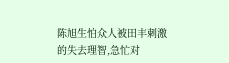陈旭生怕众人被田丰刺激的失去理智,急忙对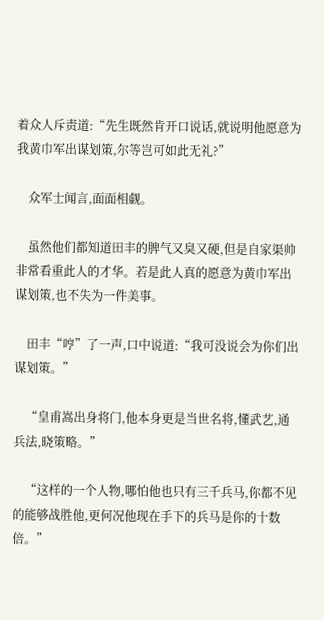着众人斥责道:“先生既然肯开口说话,就说明他愿意为我黄巾军出谋划策,尔等岂可如此无礼?”

    众军士闻言,面面相觑。

    虽然他们都知道田丰的脾气又臭又硬,但是自家渠帅非常看重此人的才华。若是此人真的愿意为黄巾军出谋划策,也不失为一件美事。

    田丰“哼”了一声,口中说道:“我可没说会为你们出谋划策。”

    “皇甫嵩出身将门,他本身更是当世名将,懂武艺,通兵法,晓策略。”

    “这样的一个人物,哪怕他也只有三千兵马,你都不见的能够战胜他,更何况他现在手下的兵马是你的十数倍。”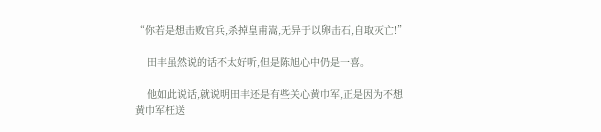“你若是想击败官兵,杀掉皇甫嵩,无异于以卵击石,自取灭亡!”

    田丰虽然说的话不太好听,但是陈旭心中仍是一喜。

    他如此说话,就说明田丰还是有些关心黄巾军,正是因为不想黄巾军枉送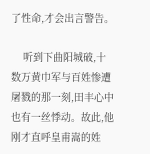了性命,才会出言警告。

    听到下曲阳城破,十数万黄巾军与百姓惨遭屠戮的那一刻,田丰心中也有一丝悸动。故此,他刚才直呼皇甫嵩的姓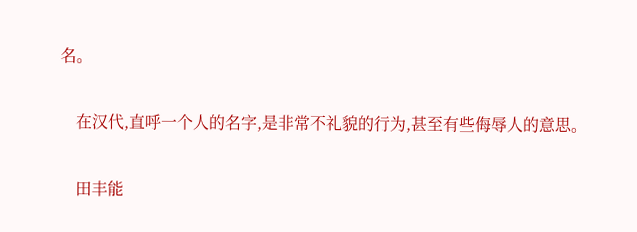名。

    在汉代,直呼一个人的名字,是非常不礼貌的行为,甚至有些侮辱人的意思。

    田丰能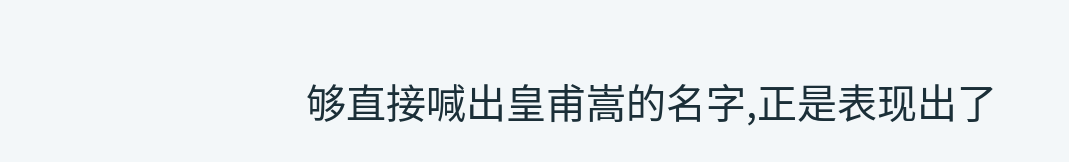够直接喊出皇甫嵩的名字,正是表现出了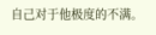自己对于他极度的不满。